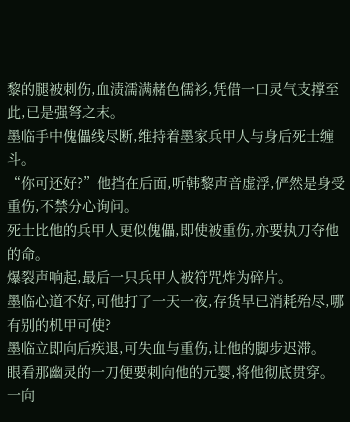黎的腿被刺伤,血渍濡满赭色儒衫,凭借一口灵气支撑至此,已是强弩之末。
墨临手中傀儡线尽断,维持着墨家兵甲人与身后死士缠斗。
“你可还好?”他挡在后面,听韩黎声音虚浮,俨然是身受重伤,不禁分心询问。
死士比他的兵甲人更似傀儡,即使被重伤,亦要执刀夺他的命。
爆裂声响起,最后一只兵甲人被符咒炸为碎片。
墨临心道不好,可他打了一天一夜,存货早已消耗殆尽,哪有别的机甲可使?
墨临立即向后疾退,可失血与重伤,让他的脚步迟滞。
眼看那幽灵的一刀便要刺向他的元婴,将他彻底贯穿。
一向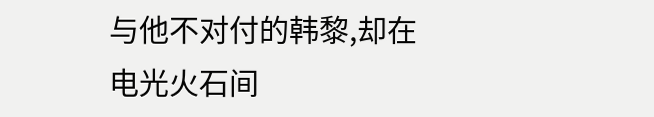与他不对付的韩黎,却在电光火石间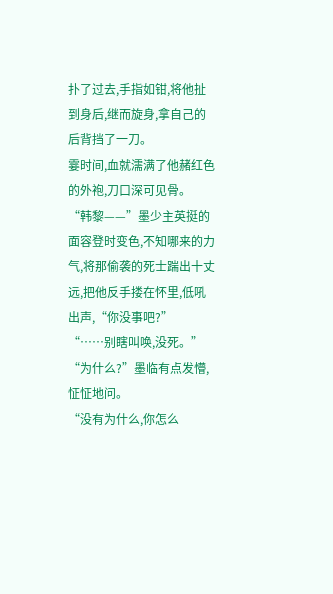扑了过去,手指如钳,将他扯到身后,继而旋身,拿自己的后背挡了一刀。
霎时间,血就濡满了他赭红色的外袍,刀口深可见骨。
“韩黎——”墨少主英挺的面容登时变色,不知哪来的力气,将那偷袭的死士踹出十丈远,把他反手搂在怀里,低吼出声,“你没事吧?”
“……别瞎叫唤,没死。”
“为什么?”墨临有点发懵,怔怔地问。
“没有为什么,你怎么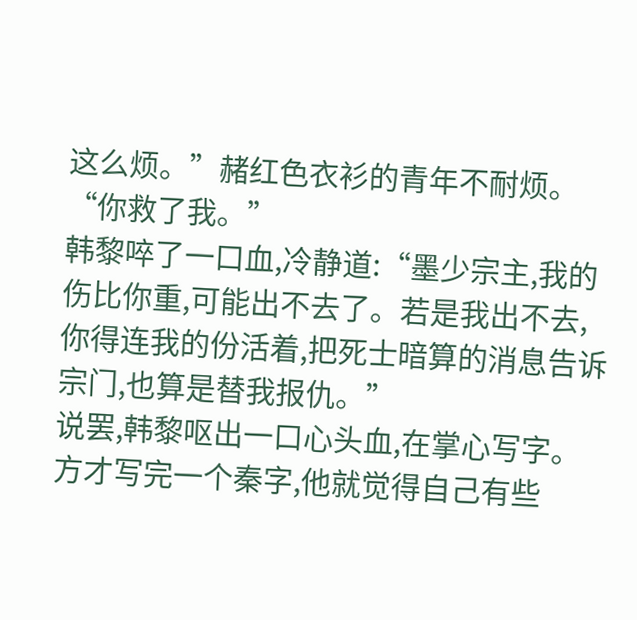这么烦。”赭红色衣衫的青年不耐烦。
“你救了我。”
韩黎啐了一口血,冷静道:“墨少宗主,我的伤比你重,可能出不去了。若是我出不去,你得连我的份活着,把死士暗算的消息告诉宗门,也算是替我报仇。”
说罢,韩黎呕出一口心头血,在掌心写字。
方才写完一个秦字,他就觉得自己有些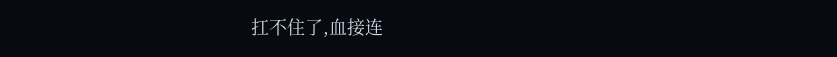扛不住了,血接连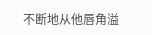不断地从他唇角溢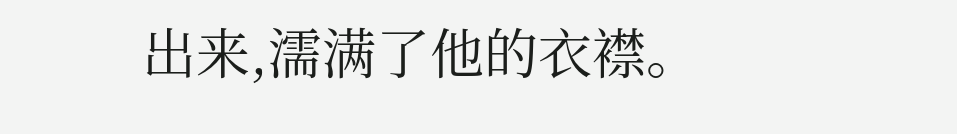出来,濡满了他的衣襟。